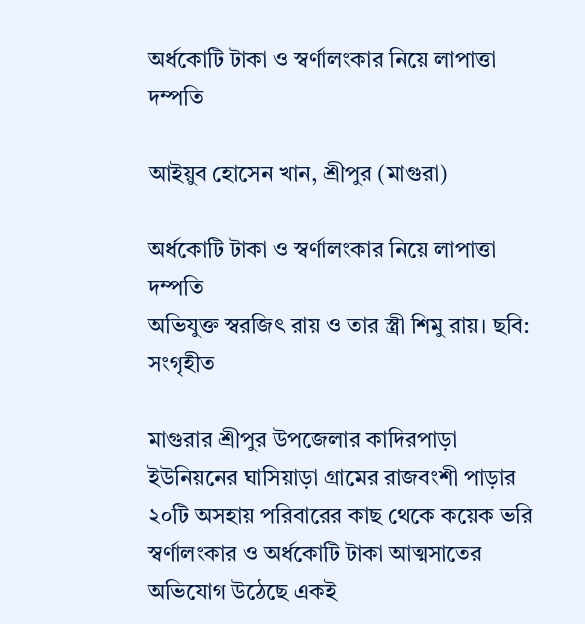অর্ধকোটি টাকা ও স্বর্ণালংকার নিয়ে লাপাত্তা দম্পতি

আইয়ুব হোসেন খান, শ্রীপুর (মাগুরা)

অর্ধকোটি টাকা ও স্বর্ণালংকার নিয়ে লাপাত্তা দম্পতি
অভিযুক্ত স্বরজিৎ রায় ও তার স্ত্রী শিমু রায়। ছবি: সংগৃহীত

মাগুরার শ্রীপুর উপজেলার কাদিরপাড়া ইউনিয়নের ঘাসিয়াড়া গ্রামের রাজবংশী পাড়ার ২০টি অসহায় পরিবারের কাছ থেকে কয়েক ভরি স্বর্ণালংকার ও অর্ধকোটি টাকা আত্মসাতের অভিযোগ উঠেছে একই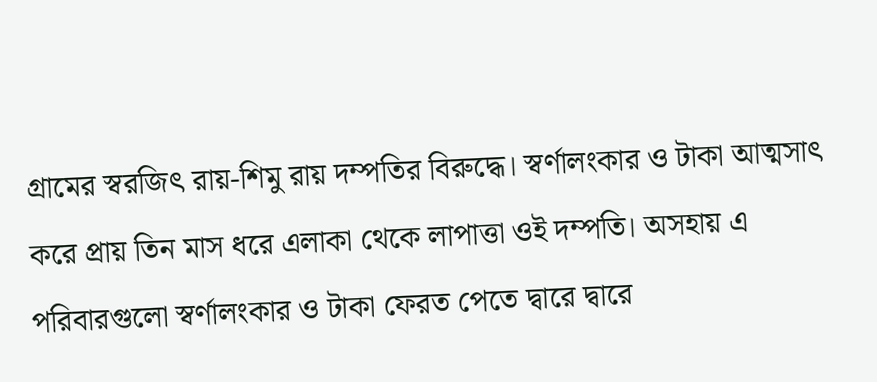গ্রামের স্বরজিৎ রায়-শিমু রায় দম্পতির বিরুদ্ধে। স্বর্ণালংকার ও টাকা আত্মসাৎ করে প্রায় তিন মাস ধরে এলাকা থেকে লাপাত্তা ওই দম্পতি। অসহায় এ পরিবারগুলো স্বর্ণালংকার ও টাকা ফেরত পেতে দ্বারে দ্বারে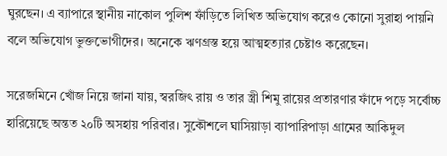ঘুরছেন। এ ব্যাপারে স্থানীয় নাকোল পুলিশ ফাঁড়িতে লিখিত অভিযোগ করেও কোনো সুরাহা পায়নি বলে অভিযোগ ভুক্তভোগীদের। অনেকে ঋণগ্রস্ত হয়ে আত্মহত্যার চেষ্টাও করেছেন।

সরেজমিনে খোঁজ নিয়ে জানা যায়, স্বরজিৎ রায় ও তার স্ত্রী শিমু রায়ের প্রতারণার ফাঁদে পড়ে সর্বোচ্চ হারিয়েছে অন্তত ২০টি অসহায় পরিবার। সুকৌশলে ঘাসিয়াড়া ব্যাপারিপাড়া গ্রামের আকিদুল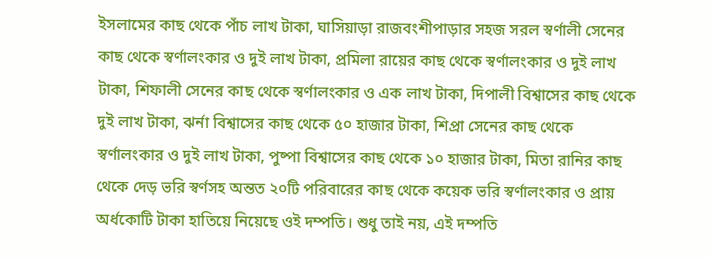ইসলামের কাছ থেকে পাঁচ লাখ টাকা, ঘাসিয়াড়া রাজবংশীপাড়ার সহজ সরল স্বর্ণালী সেনের কাছ থেকে স্বর্ণালংকার ও দুই লাখ টাকা, প্রমিলা রায়ের কাছ থেকে স্বর্ণালংকার ও দুই লাখ টাকা, শিফালী সেনের কাছ থেকে স্বর্ণালংকার ও এক লাখ টাকা, দিপালী বিশ্বাসের কাছ থেকে দুই লাখ টাকা, ঝর্না বিশ্বাসের কাছ থেকে ৫০ হাজার টাকা, শিপ্রা সেনের কাছ থেকে স্বর্ণালংকার ও দুই লাখ টাকা, পুষ্পা বিশ্বাসের কাছ থেকে ১০ হাজার টাকা, মিতা রানির কাছ থেকে দেড় ভরি স্বর্ণসহ অন্তত ২০টি পরিবারের কাছ থেকে কয়েক ভরি স্বর্ণালংকার ও প্রায় অর্ধকোটি টাকা হাতিয়ে নিয়েছে ওই দম্পতি। শুধু তাই নয়, এই দম্পতি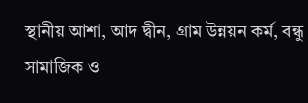স্থানীয় আশা, আদ দ্বীন, গ্রাম উন্নয়ন কর্ম, বন্ধু সামাজিক ও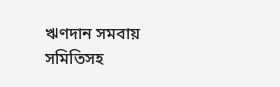ঋণদান সমবায় সমিতিসহ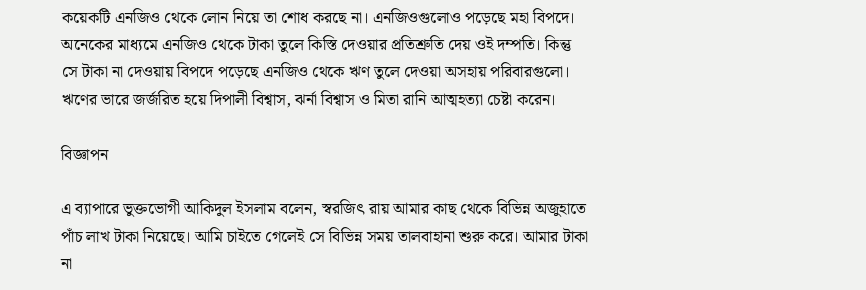কয়েকটি এনজিও থেকে লোন নিয়ে তা শোধ করছে না। এনজিওগুলোও পড়েছে মহা বিপদে। অনেকের মাধ্যমে এনজিও থেকে টাকা তুলে কিস্তি দেওয়ার প্রতিশ্রুতি দেয় ওই দম্পতি। কিন্তু সে টাকা না দেওয়ায় বিপদে পড়েছে এনজিও থেকে ঋণ তুলে দেওয়া অসহায় পরিবারগুলো। ঋণের ভারে জর্জরিত হয়ে দিপালী বিশ্বাস, ঝর্না বিশ্বাস ও মিতা রানি আত্মহত্যা চেষ্টা করেন।

বিজ্ঞাপন

এ ব্যাপারে ভুক্তভোগী আকিদুল ইসলাম বলেন, স্বরজিৎ রায় আমার কাছ থেকে বিভিন্ন অজুহাতে পাঁচ লাখ টাকা নিয়েছে। আমি চাইতে গেলেই সে বিভিন্ন সময় তালবাহানা শুরু করে। আমার টাকা না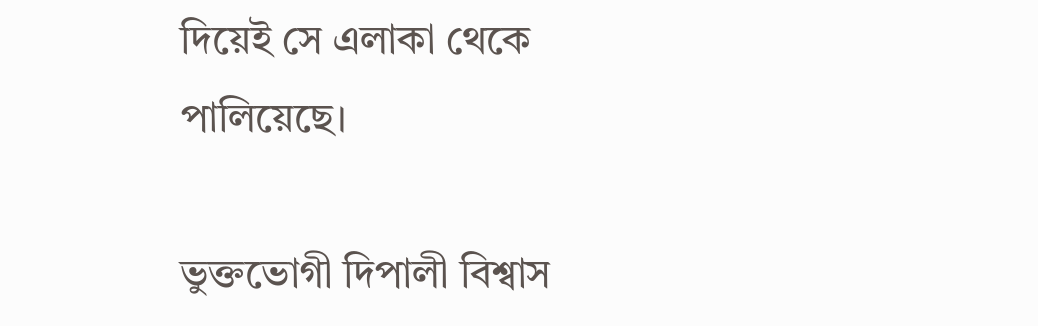দিয়েই সে এলাকা থেকে পালিয়েছে।

ভুক্তভোগী দিপালী বিশ্বাস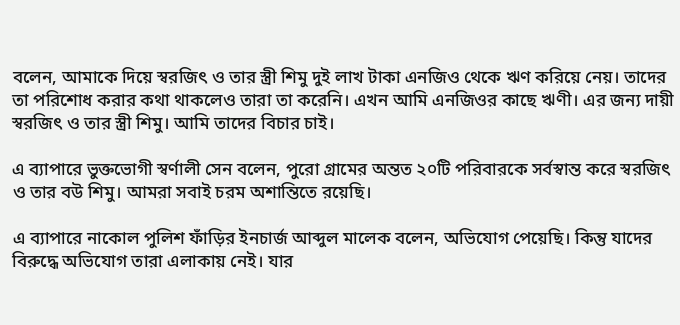বলেন, আমাকে দিয়ে স্বরজিৎ ও তার স্ত্রী শিমু দুই লাখ টাকা এনজিও থেকে ঋণ করিয়ে নেয়। তাদের তা পরিশোধ করার কথা থাকলেও তারা তা করেনি। এখন আমি এনজিওর কাছে ঋণী। এর জন্য দায়ী স্বরজিৎ ও তার স্ত্রী শিমু। আমি তাদের বিচার চাই।

এ ব্যাপারে ভুক্তভোগী স্বর্ণালী সেন বলেন, পুরো গ্রামের অন্তত ২০টি পরিবারকে সর্বস্বান্ত করে স্বরজিৎ ও তার বউ শিমু। আমরা সবাই চরম অশান্তিতে রয়েছি।

এ ব্যাপারে নাকোল পুলিশ ফাঁড়ির ইনচার্জ আব্দুল মালেক বলেন, অভিযোগ পেয়েছি। কিন্তু যাদের বিরুদ্ধে অভিযোগ তারা এলাকায় নেই। যার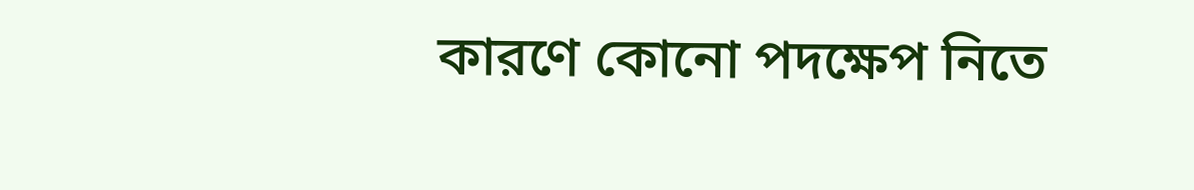কারণে কোনো পদক্ষেপ নিতে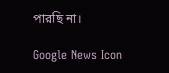পারছি না।

Google News Icon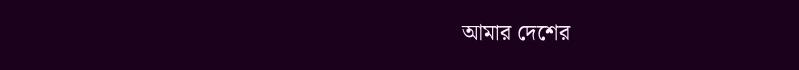আমার দেশের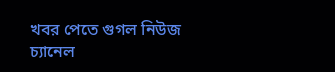খবর পেতে গুগল নিউজ চ্যানেল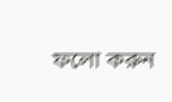ফলো করুন